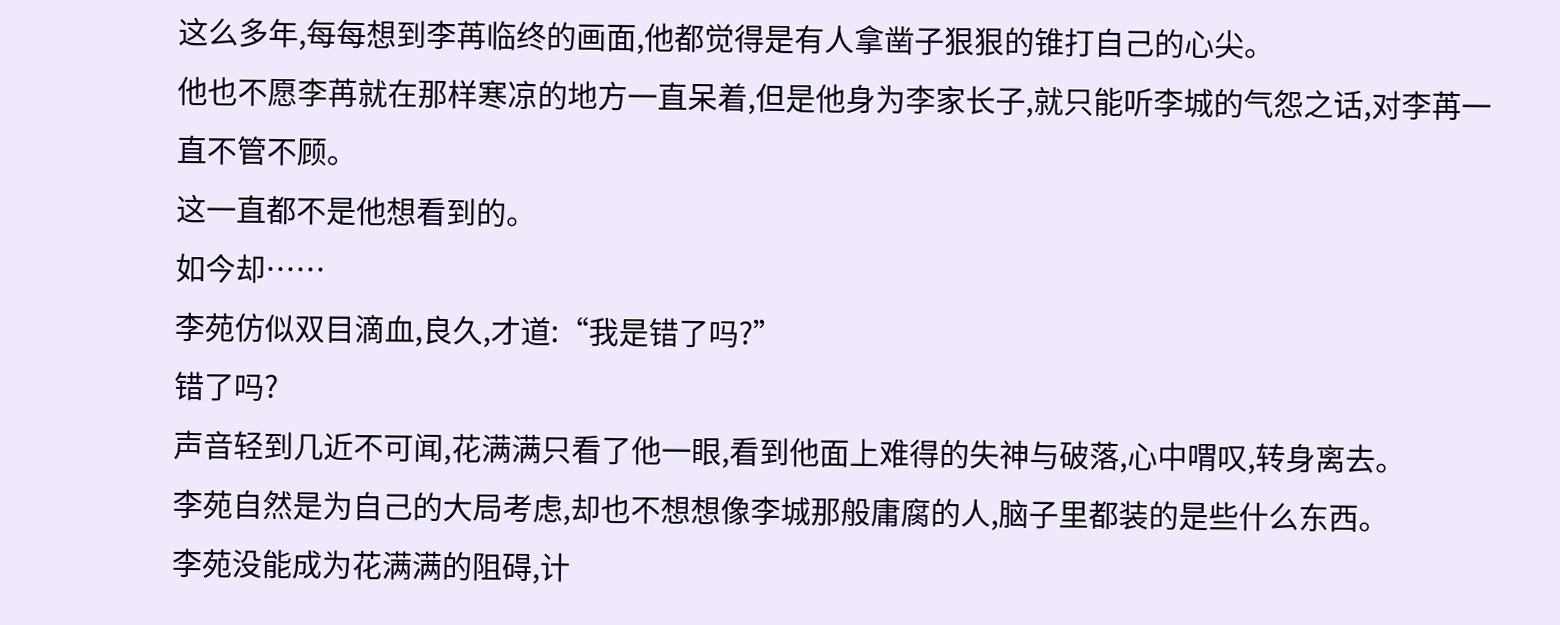这么多年,每每想到李苒临终的画面,他都觉得是有人拿凿子狠狠的锥打自己的心尖。
他也不愿李苒就在那样寒凉的地方一直呆着,但是他身为李家长子,就只能听李城的气怨之话,对李苒一直不管不顾。
这一直都不是他想看到的。
如今却……
李苑仿似双目滴血,良久,才道:“我是错了吗?”
错了吗?
声音轻到几近不可闻,花满满只看了他一眼,看到他面上难得的失神与破落,心中喟叹,转身离去。
李苑自然是为自己的大局考虑,却也不想想像李城那般庸腐的人,脑子里都装的是些什么东西。
李苑没能成为花满满的阻碍,计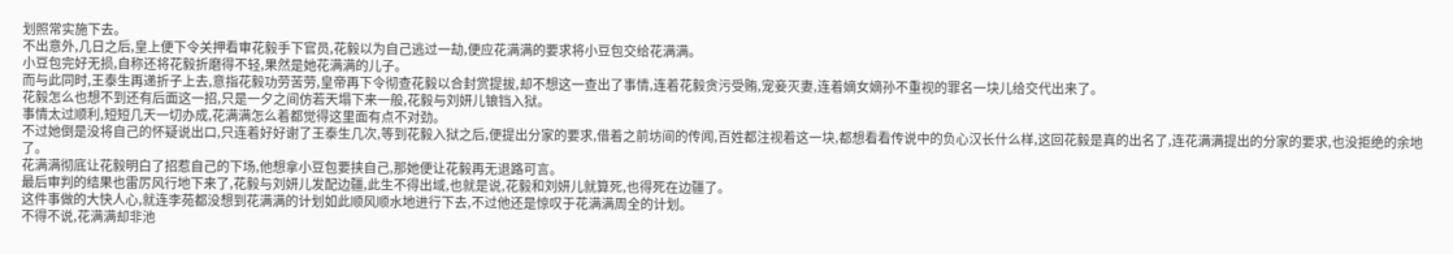划照常实施下去。
不出意外,几日之后,皇上便下令关押看审花毅手下官员,花毅以为自己逃过一劫,便应花满满的要求将小豆包交给花满满。
小豆包完好无损,自称还将花毅折磨得不轻,果然是她花满满的儿子。
而与此同时,王泰生再递折子上去,意指花毅功劳苦劳,皇帝再下令彻查花毅以合封赏提拔,却不想这一查出了事情,连着花毅贪污受贿,宠妾灭妻,连着嫡女嫡孙不重视的罪名一块儿给交代出来了。
花毅怎么也想不到还有后面这一招,只是一夕之间仿若天塌下来一般,花毅与刘妍儿锒铛入狱。
事情太过顺利,短短几天一切办成,花满满怎么着都觉得这里面有点不对劲。
不过她倒是没将自己的怀疑说出口,只连着好好谢了王泰生几次,等到花毅入狱之后,便提出分家的要求,借着之前坊间的传闻,百姓都注视着这一块,都想看看传说中的负心汉长什么样,这回花毅是真的出名了,连花满满提出的分家的要求,也没拒绝的余地了。
花满满彻底让花毅明白了招惹自己的下场,他想拿小豆包要挟自己,那她便让花毅再无退路可言。
最后审判的结果也雷厉风行地下来了,花毅与刘妍儿发配边疆,此生不得出域,也就是说,花毅和刘妍儿就算死,也得死在边疆了。
这件事做的大快人心,就连李苑都没想到花满满的计划如此顺风顺水地进行下去,不过他还是惊叹于花满满周全的计划。
不得不说,花满满却非池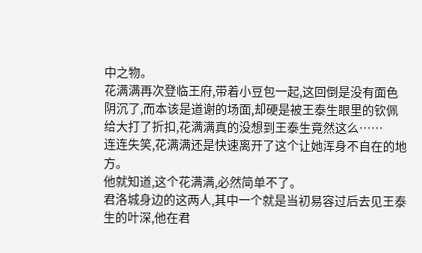中之物。
花满满再次登临王府,带着小豆包一起,这回倒是没有面色阴沉了,而本该是道谢的场面,却硬是被王泰生眼里的钦佩给大打了折扣,花满满真的没想到王泰生竟然这么……
连连失笑,花满满还是快速离开了这个让她浑身不自在的地方。
他就知道,这个花满满,必然简单不了。
君洛城身边的这两人,其中一个就是当初易容过后去见王泰生的叶深,他在君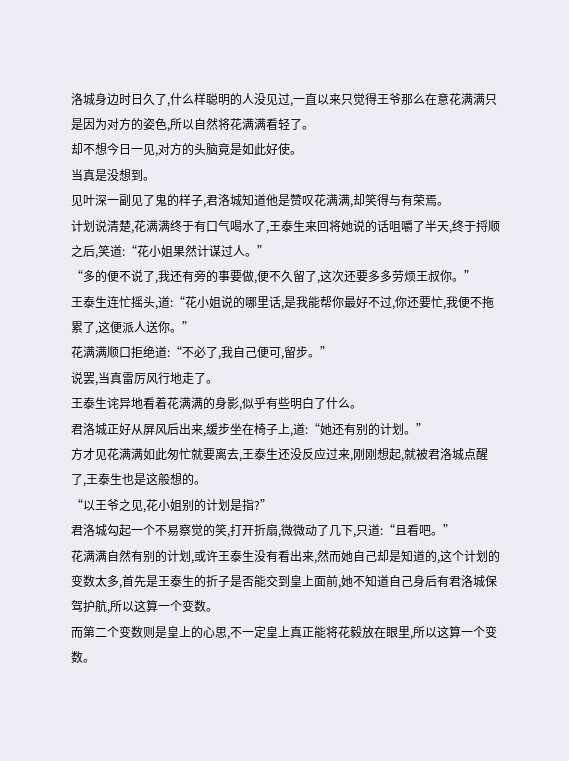洛城身边时日久了,什么样聪明的人没见过,一直以来只觉得王爷那么在意花满满只是因为对方的姿色,所以自然将花满满看轻了。
却不想今日一见,对方的头脑竟是如此好使。
当真是没想到。
见叶深一副见了鬼的样子,君洛城知道他是赞叹花满满,却笑得与有荣焉。
计划说清楚,花满满终于有口气喝水了,王泰生来回将她说的话咀嚼了半天,终于捋顺之后,笑道:“花小姐果然计谋过人。”
“多的便不说了,我还有旁的事要做,便不久留了,这次还要多多劳烦王叔你。”
王泰生连忙摇头,道:“花小姐说的哪里话,是我能帮你最好不过,你还要忙,我便不拖累了,这便派人送你。”
花满满顺口拒绝道:“不必了,我自己便可,留步。”
说罢,当真雷厉风行地走了。
王泰生诧异地看着花满满的身影,似乎有些明白了什么。
君洛城正好从屏风后出来,缓步坐在椅子上,道:“她还有别的计划。”
方才见花满满如此匆忙就要离去,王泰生还没反应过来,刚刚想起,就被君洛城点醒了,王泰生也是这般想的。
“以王爷之见,花小姐别的计划是指?”
君洛城勾起一个不易察觉的笑,打开折扇,微微动了几下,只道:“且看吧。”
花满满自然有别的计划,或许王泰生没有看出来,然而她自己却是知道的,这个计划的变数太多,首先是王泰生的折子是否能交到皇上面前,她不知道自己身后有君洛城保驾护航,所以这算一个变数。
而第二个变数则是皇上的心思,不一定皇上真正能将花毅放在眼里,所以这算一个变数。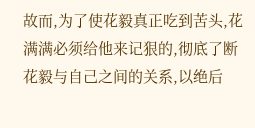故而,为了使花毅真正吃到苦头,花满满必须给他来记狠的,彻底了断花毅与自己之间的关系,以绝后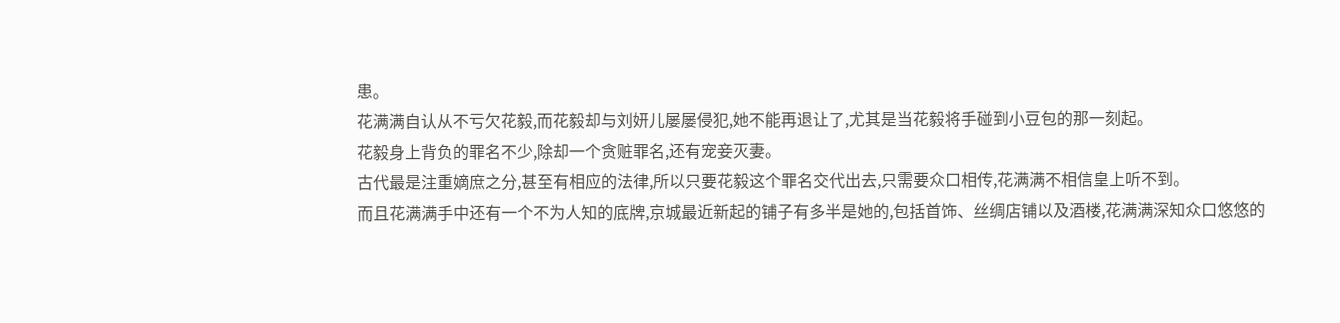患。
花满满自认从不亏欠花毅,而花毅却与刘妍儿屡屡侵犯,她不能再退让了,尤其是当花毅将手碰到小豆包的那一刻起。
花毅身上背负的罪名不少,除却一个贪赃罪名,还有宠妾灭妻。
古代最是注重嫡庶之分,甚至有相应的法律,所以只要花毅这个罪名交代出去,只需要众口相传,花满满不相信皇上听不到。
而且花满满手中还有一个不为人知的底牌,京城最近新起的铺子有多半是她的,包括首饰、丝绸店铺以及酒楼,花满满深知众口悠悠的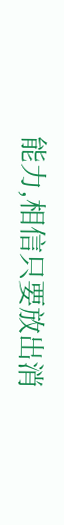能力,相信只要放出消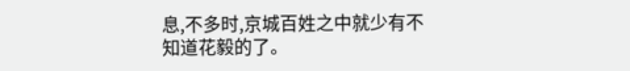息,不多时,京城百姓之中就少有不知道花毅的了。